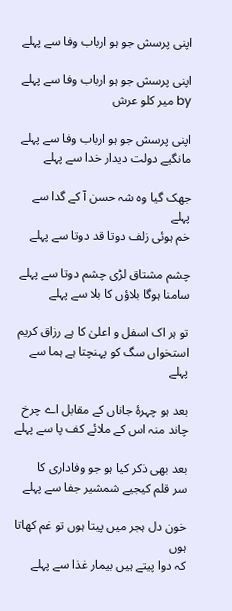اپنی پرسش جو ہو ارباب وفا سے پہلے

اپنی پرسش جو ہو ارباب وفا سے پہلے
by میر کلو عرش

اپنی پرسش جو ہو ارباب وفا سے پہلے
مانگیے دولت دیدار خدا سے پہلے

جھک گیا وہ شہ حسن آ کے گدا سے پہلے
خم ہوئی زلف دوتا قد دوتا سے پہلے

چشم مشتاق لڑی چشم دوتا سے پہلے
سامنا ہوگا بلاؤں کا بلا سے پہلے

تو ہر اک اسفل و اعلیٰ کا ہے رزاق کریم
استخواں سگ کو پہنچتا ہے ہما سے پہلے

بعد ہو چہرۂ جاناں کے مقابل اے چرخ
چاند منہ اس کے ملائے کف پا سے پہلے

بعد بھی ذکر کیا ہو جو وفاداری کا
سر قلم کیجیے شمشیر جفا سے پہلے

خون دل ہجر میں پیتا ہوں تو غم کھاتا ہوں
کہ دوا پیتے ہیں بیمار غذا سے پہلے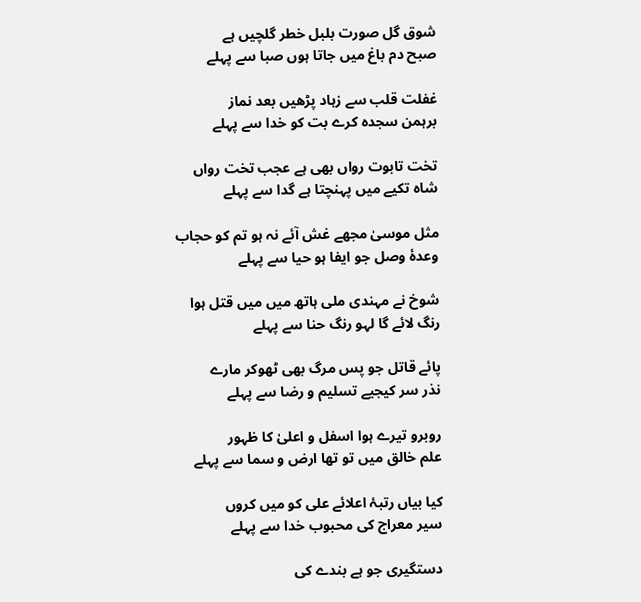شوق گل صورت بلبل خطر گلچیں ہے
صبح دم باغ میں جاتا ہوں صبا سے پہلے

غفلت قلب سے زہاد پڑھیں بعد نماز
برہمن سجدہ کرے بت کو خدا سے پہلے

تخت تابوت رواں بھی ہے عجب تخت رواں
شاہ تکیے میں پہنچتا ہے گدا سے پہلے

مثل موسیٰ مجھے غش آئے نہ ہو تم کو حجاب
وعدۂ وصل جو ایفا ہو حیا سے پہلے

شوخ نے مہندی ملی ہاتھ میں میں قتل ہوا
رنگ لائے گا لہو رنگ حنا سے پہلے

پائے قاتل جو پس مرگ بھی ٹھوکر مارے
نذر سر کیجیے تسلیم و رضا سے پہلے

روبرو تیرے ہوا اسفل و اعلیٰ کا ظہور
علم خالق میں تو تھا ارض و سما سے پہلے

کیا بیاں رتبۂ اعلائے علی کو میں کروں
سیر معراج کی محبوب خدا سے پہلے

دستگیری جو ہے بندے کی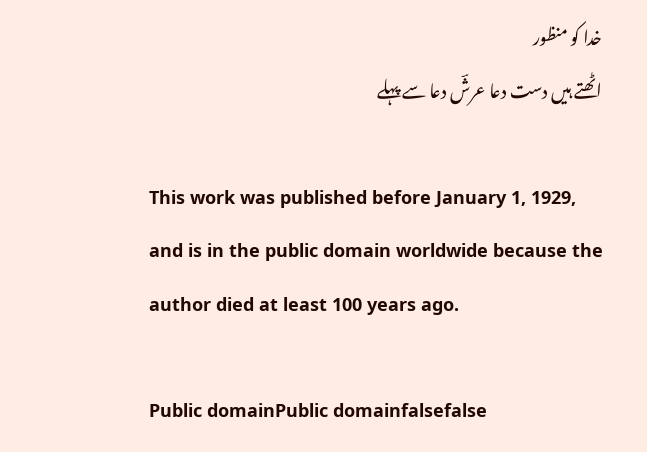خدا کو منظور
اٹھتے ہیں دست دعا عرشؔ دعا سے پہلے

This work was published before January 1, 1929, and is in the public domain worldwide because the author died at least 100 years ago.

Public domainPublic domainfalsefalse